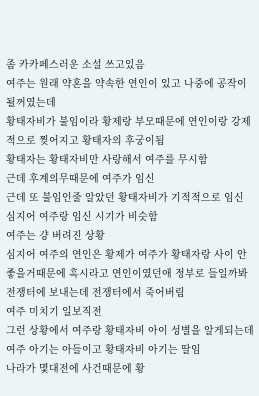좀 카카페스러운 소설 쓰고있음
여주는 원래 약혼을 약속한 연인이 있고 나중에 공작이 될꺼였는데
황태자비가 불임이라 황제랑 부모때문에 연인이랑 강제적으로 찢어지고 황태자의 후궁이됨
황태자는 황태자비만 사랑해서 여주를 무시함
근데 후계의무때문에 여주가 임신
근데 또 불임인줄 알았던 황태자비가 기적적으로 임신 심지어 여주랑 임신 시기가 비슷함
여주는 걍 버려진 상황
심지어 여주의 연인은 황제가 여주가 황태자랑 사이 안좋을거때문에 혹시라고 연인이였던애 정부로 들일까봐 전쟁터에 보내는데 전쟁터에서 죽어버림
여주 미치기 일보직전
그런 상황에서 여주랑 황태자비 아이 성별을 알게되는데 여주 아기는 아들이고 황태자비 아기는 딸임
나라가 몇대전에 사건때문에 황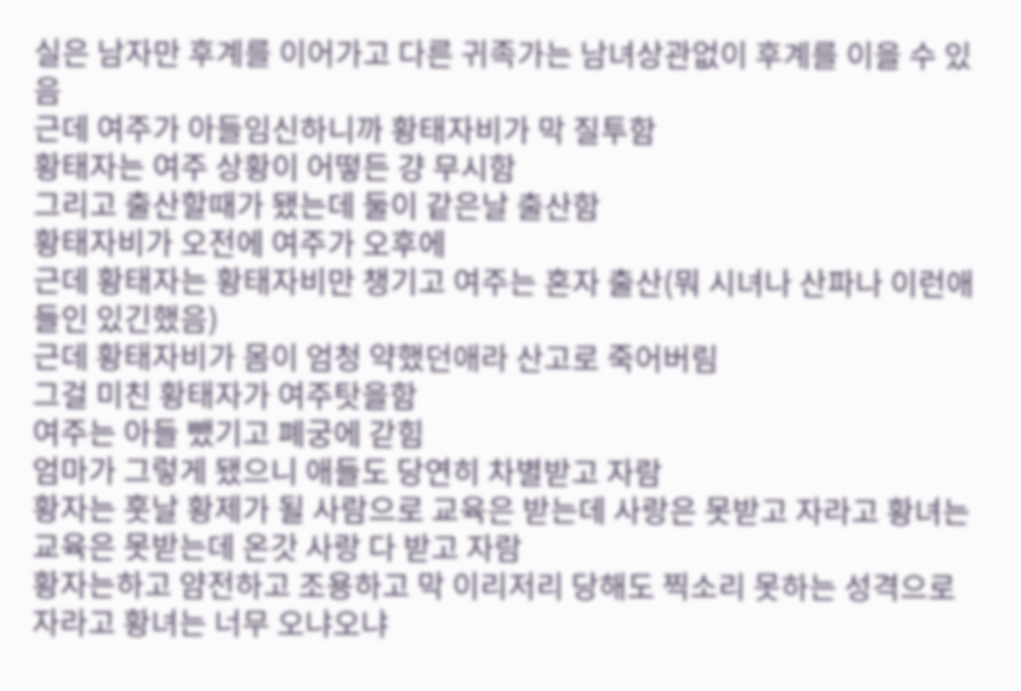실은 남자만 후계를 이어가고 다른 귀족가는 남녀상관없이 후계를 이을 수 있음
근데 여주가 아들임신하니까 황태자비가 막 질투함
황태자는 여주 상황이 어떻든 걍 무시함
그리고 출산할때가 됐는데 둘이 같은날 출산함
황태자비가 오전에 여주가 오후에
근데 황태자는 황태자비만 챙기고 여주는 혼자 출산(뭐 시녀나 산파나 이런애들인 있긴했음)
근데 황태자비가 몸이 엄청 약했던애라 산고로 죽어버림
그걸 미친 황태자가 여주탓을함
여주는 아들 뺐기고 폐궁에 갇힘
엄마가 그렇게 됐으니 애들도 당연히 차별받고 자람
황자는 훗날 황제가 될 사람으로 교육은 받는데 사랑은 못받고 자라고 황녀는 교육은 못받는데 온갓 사랑 다 받고 자람
황자는하고 얌전하고 조용하고 막 이리저리 당해도 찍소리 못하는 성격으로 자라고 황녀는 너무 오냐오냐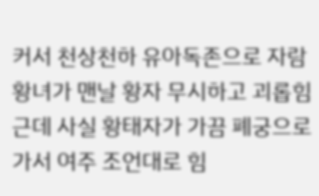커서 천상천하 유아독존으로 자람 황녀가 맨날 황자 무시하고 괴롭힘
근데 사실 황태자가 가끔 폐궁으로가서 여주 조언대로 힘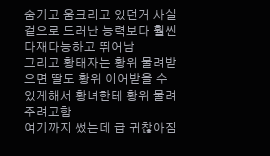숨기고 움크리고 있던거 사실 겉으로 드러난 능력보다 훨씬 다재다능하고 뛰어남
그리고 황태자는 황위 물려받으면 딸도 황위 이어받을 수 있게해서 황녀한테 황위 물려주려고함
여기까지 썼는데 급 귀찮아짐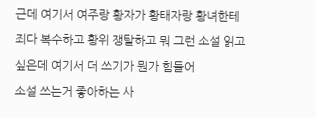근데 여기서 여주랑 황자가 황태자랑 황녀한테 죄다 복수하고 황위 쟁탈하고 뭐 그런 소설 읽고싶은데 여기서 더 쓰기가 뭔가 힘들어
소설 쓰는거 좋아하는 사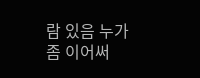람 있음 누가 좀 이어써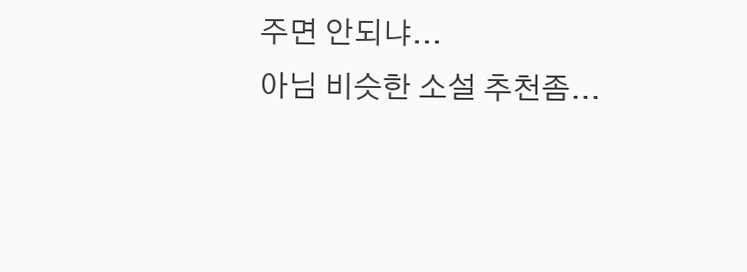주면 안되냐...
아님 비슷한 소설 추천좀...